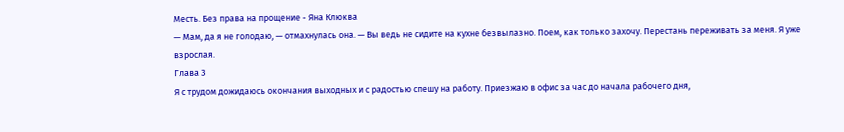Месть. Без права на прощение - Яна Клюква
— Мам, да я не голодаю, — отмахнулась она. — Вы ведь не сидите на кухне безвылазно. Поем, как только захочу. Перестань переживать за меня. Я уже взрослая.
Глава 3
Я с трудом дожидаюсь окончания выходных и с радостью спешу на работу. Приезжаю в офис за час до начала рабочего дня,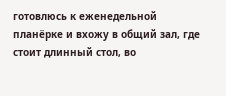готовлюсь к еженедельной планёрке и вхожу в общий зал, где стоит длинный стол, во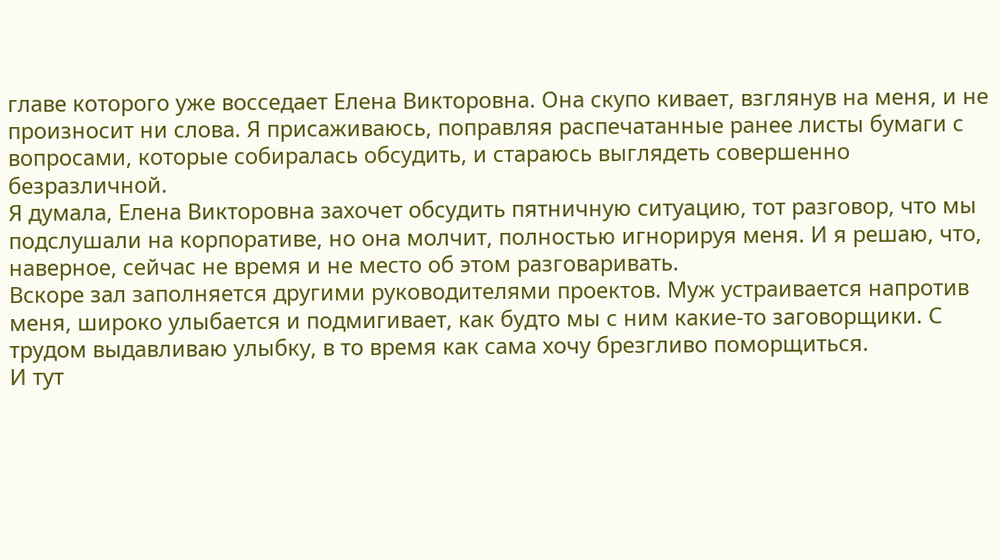главе которого уже восседает Елена Викторовна. Она скупо кивает, взглянув на меня, и не произносит ни слова. Я присаживаюсь, поправляя распечатанные ранее листы бумаги с вопросами, которые собиралась обсудить, и стараюсь выглядеть совершенно безразличной.
Я думала, Елена Викторовна захочет обсудить пятничную ситуацию, тот разговор, что мы подслушали на корпоративе, но она молчит, полностью игнорируя меня. И я решаю, что, наверное, сейчас не время и не место об этом разговаривать.
Вскоре зал заполняется другими руководителями проектов. Муж устраивается напротив меня, широко улыбается и подмигивает, как будто мы с ним какие-то заговорщики. С трудом выдавливаю улыбку, в то время как сама хочу брезгливо поморщиться.
И тут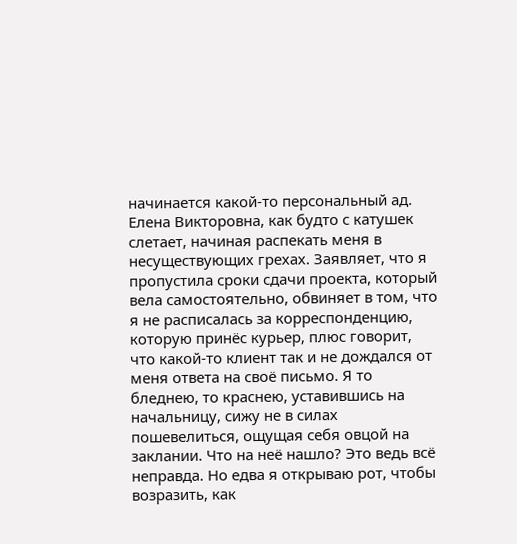начинается какой-то персональный ад. Елена Викторовна, как будто с катушек слетает, начиная распекать меня в несуществующих грехах. Заявляет, что я пропустила сроки сдачи проекта, который вела самостоятельно, обвиняет в том, что я не расписалась за корреспонденцию, которую принёс курьер, плюс говорит, что какой-то клиент так и не дождался от меня ответа на своё письмо. Я то бледнею, то краснею, уставившись на начальницу, сижу не в силах пошевелиться, ощущая себя овцой на заклании. Что на неё нашло? Это ведь всё неправда. Но едва я открываю рот, чтобы возразить, как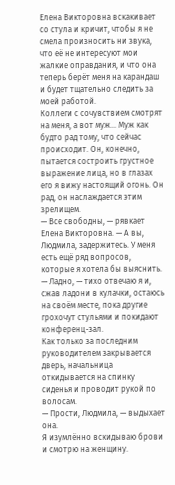Елена Викторовна вскакивает со стула и кричит, чтобы я не смела произносить ни звука, что её не интересуют мои жалкие оправдания, и что она теперь берёт меня на карандаш и будет тщательно следить за моей работой.
Коллеги с сочувствием смотрят на меня, а вот муж… Муж как будто рад тому, что сейчас происходит. Он, конечно, пытается состроить грустное выражение лица, но в глазах его я вижу настоящий огонь. Он рад, он наслаждается этим зрелищем.
— Все свободны, — рявкает Елена Викторовна. — А вы, Людмила, задержитесь. У меня есть ещё ряд вопросов, которые я хотела бы выяснить.
— Ладно, — тихо отвечаю я и, сжав ладони в кулачки, остаюсь на своём месте, пока другие грохочут стульями и покидают конференц-зал.
Как только за последним руководителем закрывается дверь, начальница откидывается на спинку сиденья и проводит рукой по волосам.
— Прости, Людмила, — выдыхает она.
Я изумлённо вскидываю брови и смотрю на женщину.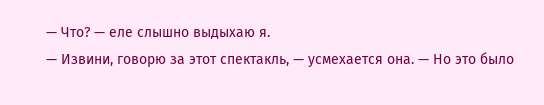— Что? — еле слышно выдыхаю я.
— Извини, говорю за этот спектакль, — усмехается она. — Но это было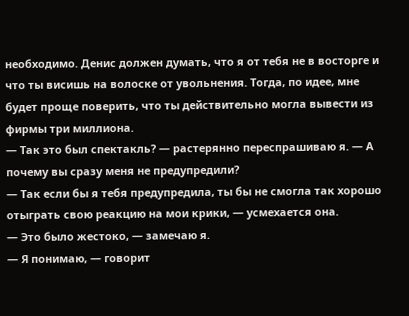необходимо. Денис должен думать, что я от тебя не в восторге и что ты висишь на волоске от увольнения. Тогда, по идее, мне будет проще поверить, что ты действительно могла вывести из фирмы три миллиона.
— Так это был спектакль? — растерянно переспрашиваю я. — А почему вы сразу меня не предупредили?
— Так если бы я тебя предупредила, ты бы не смогла так хорошо отыграть свою реакцию на мои крики, — усмехается она.
— Это было жестоко, — замечаю я.
— Я понимаю, — говорит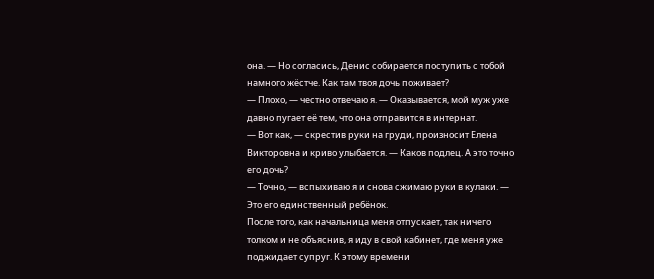она. — Но согласись, Денис собирается поступить с тобой намного жёстче. Как там твоя дочь поживает?
— Плохо, — честно отвечаю я. — Оказывается, мой муж уже давно пугает её тем, что она отправится в интернат.
— Вот как, — скрестив руки на груди, произносит Елена Викторовна и криво улыбается. — Каков подлец. А это точно его дочь?
— Точно, — вспыхиваю я и снова сжимаю руки в кулаки. — Это его единственный ребёнок.
После того, как начальница меня отпускает, так ничего толком и не объяснив, я иду в свой кабинет, где меня уже поджидает супруг. К этому времени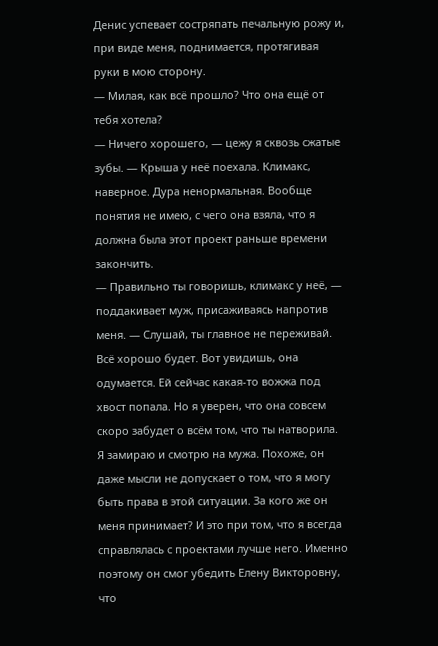Денис успевает состряпать печальную рожу и, при виде меня, поднимается, протягивая руки в мою сторону.
— Милая, как всё прошло? Что она ещё от тебя хотела?
— Ничего хорошего, — цежу я сквозь сжатые зубы. — Крыша у неё поехала. Климакс, наверное. Дура ненормальная. Вообще понятия не имею, с чего она взяла, что я должна была этот проект раньше времени закончить.
— Правильно ты говоришь, климакс у неё, — поддакивает муж, присаживаясь напротив меня. — Слушай, ты главное не переживай. Всё хорошо будет. Вот увидишь, она одумается. Ей сейчас какая-то вожжа под хвост попала. Но я уверен, что она совсем скоро забудет о всём том, что ты натворила.
Я замираю и смотрю на мужа. Похоже, он даже мысли не допускает о том, что я могу быть права в этой ситуации. За кого же он меня принимает? И это при том, что я всегда справлялась с проектами лучше него. Именно поэтому он смог убедить Елену Викторовну, что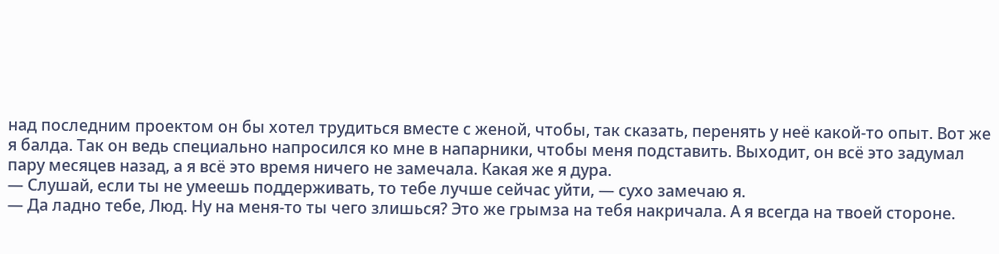над последним проектом он бы хотел трудиться вместе с женой, чтобы, так сказать, перенять у неё какой-то опыт. Вот же я балда. Так он ведь специально напросился ко мне в напарники, чтобы меня подставить. Выходит, он всё это задумал пару месяцев назад, а я всё это время ничего не замечала. Какая же я дура.
— Слушай, если ты не умеешь поддерживать, то тебе лучше сейчас уйти, — сухо замечаю я.
— Да ладно тебе, Люд. Ну на меня-то ты чего злишься? Это же грымза на тебя накричала. А я всегда на твоей стороне.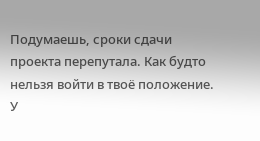Подумаешь, сроки сдачи проекта перепутала. Как будто нельзя войти в твоё положение. У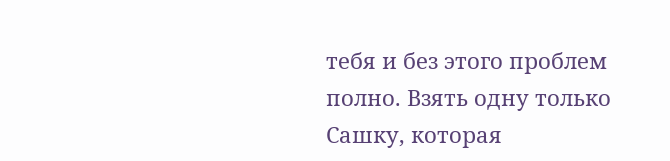тебя и без этого проблем полно. Взять одну только Сашку, которая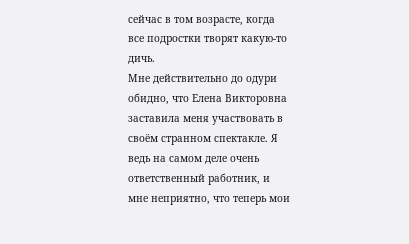сейчас в том возрасте, когда все подростки творят какую-то дичь.
Мне действительно до одури обидно, что Елена Викторовна заставила меня участвовать в своём странном спектакле. Я ведь на самом деле очень ответственный работник, и мне неприятно, что теперь мои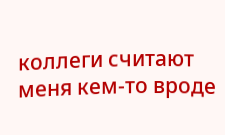коллеги считают меня кем-то вроде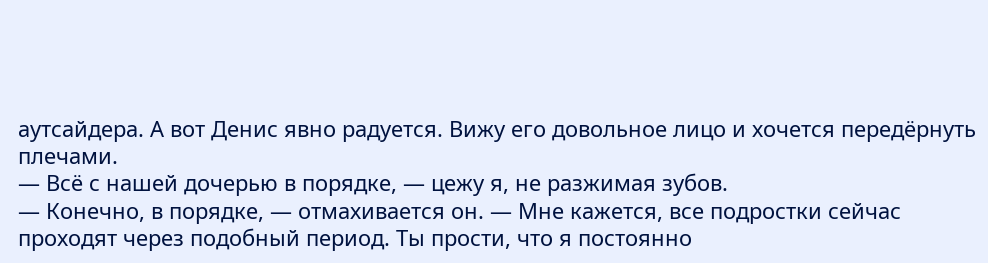аутсайдера. А вот Денис явно радуется. Вижу его довольное лицо и хочется передёрнуть плечами.
— Всё с нашей дочерью в порядке, — цежу я, не разжимая зубов.
— Конечно, в порядке, — отмахивается он. — Мне кажется, все подростки сейчас проходят через подобный период. Ты прости, что я постоянно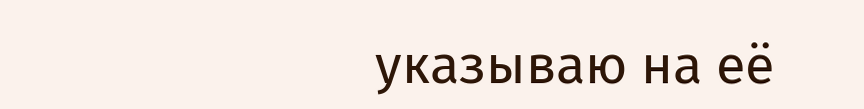указываю на её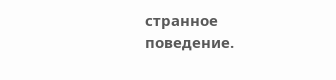странное поведение.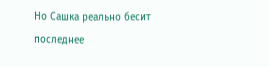Но Сашка реально бесит последнее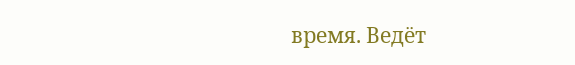время. Ведёт